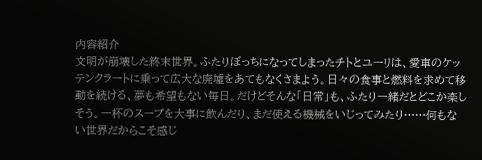内容紹介
文明が崩壊した終末世界。ふたりぼっちになってしまったチトとユーリは、愛車のケッテンクラートに乗って広大な廃墟をあてもなくさまよう。日々の食事と燃料を求めて移動を続ける、夢も希望もない毎日。だけどそんな「日常」も、ふたり一緒だとどこか楽しそう。一杯のスープを大事に飲んだり、まだ使える機械をいじってみたり……何もない世界だからこそ感じ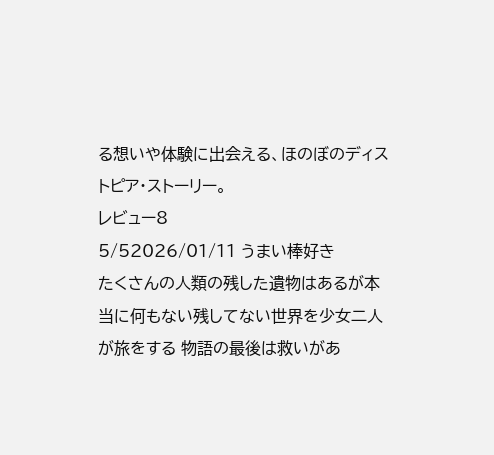る想いや体験に出会える、ほのぼのディストピア・ストーリー。
レビュー8
5/52026/01/11 うまい棒好き
たくさんの人類の残した遺物はあるが本当に何もない残してない世界を少女二人が旅をする 物語の最後は救いがあ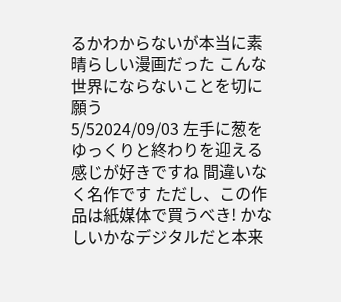るかわからないが本当に素晴らしい漫画だった こんな世界にならないことを切に願う
5/52024/09/03 左手に葱を
ゆっくりと終わりを迎える感じが好きですね 間違いなく名作です ただし、この作品は紙媒体で買うべき! かなしいかなデジタルだと本来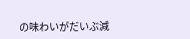の味わいがだいぶ減